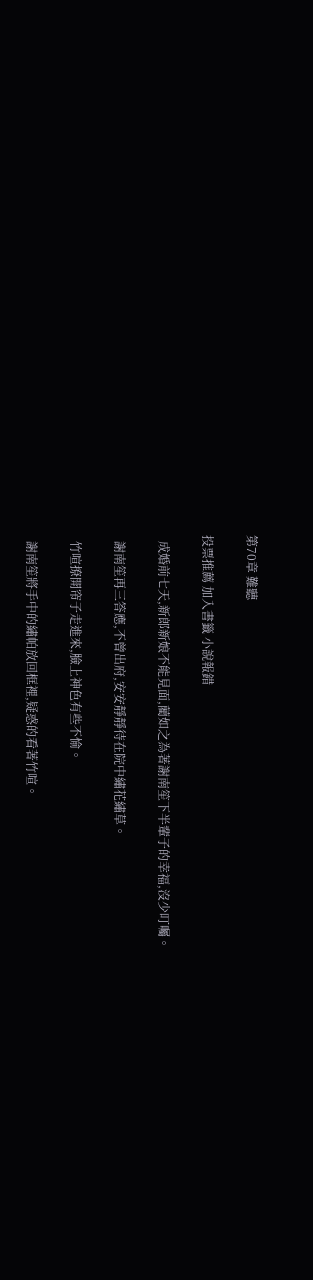第70章 難聽

投票推薦 加入書籤 小說報錯

  成婚前七天,新郎新娘不能見面,藺如之為著謝南笙下半輩子的幸福,沒少叮囑。

  謝南笙再三答應,不曾出府,安安靜靜待在院中繡花繡草。

  竹喧撩開帘子走進來,臉上神色有些不愉。

  謝南笙將手中的繡帕放回框裡,疑惑的看著竹喧。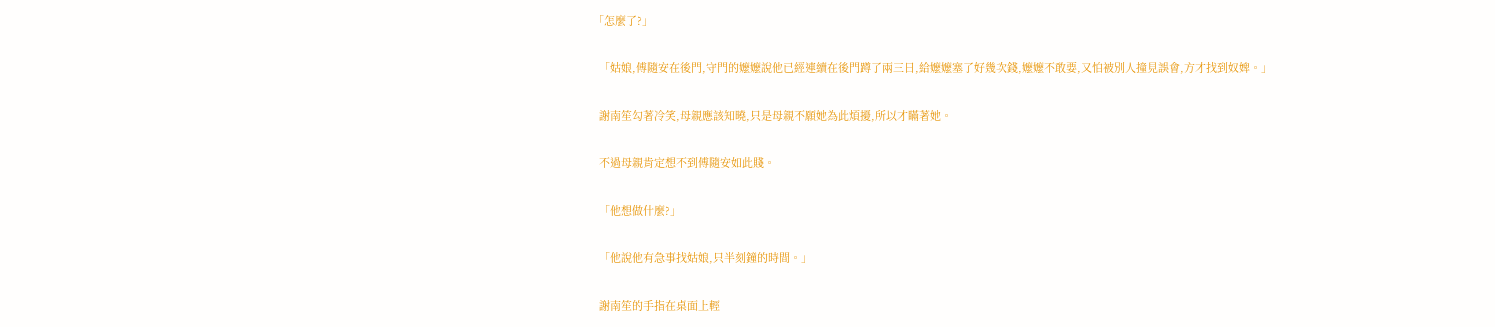「怎麼了?」

  「姑娘,傅隨安在後門,守門的嬤嬤說他已經連續在後門蹲了兩三日,給嬤嬤塞了好幾次錢,嬤嬤不敢要,又怕被別人撞見誤會,方才找到奴婢。」

  謝南笙勾著冷笑,母親應該知曉,只是母親不願她為此煩擾,所以才瞞著她。

  不過母親肯定想不到傅隨安如此賤。

  「他想做什麼?」

  「他說他有急事找姑娘,只半刻鐘的時間。」

  謝南笙的手指在桌面上輕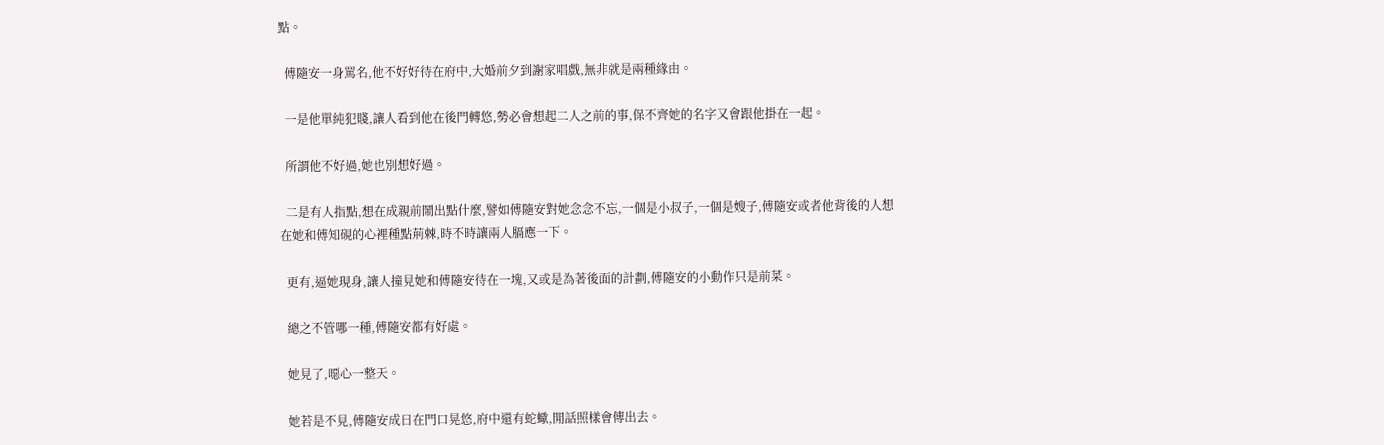點。

  傅隨安一身罵名,他不好好待在府中,大婚前夕到謝家唱戲,無非就是兩種緣由。

  一是他單純犯賤,讓人看到他在後門轉悠,勢必會想起二人之前的事,保不齊她的名字又會跟他掛在一起。

  所謂他不好過,她也別想好過。

  二是有人指點,想在成親前鬧出點什麼,譬如傅隨安對她念念不忘,一個是小叔子,一個是嫂子,傅隨安或者他背後的人想在她和傅知硯的心裡種點荊棘,時不時讓兩人膈應一下。

  更有,逼她現身,讓人撞見她和傅隨安待在一塊,又或是為著後面的計劃,傅隨安的小動作只是前菜。

  總之不管哪一種,傅隨安都有好處。

  她見了,噁心一整天。

  她若是不見,傅隨安成日在門口晃悠,府中還有蛇蠍,閒話照樣會傳出去。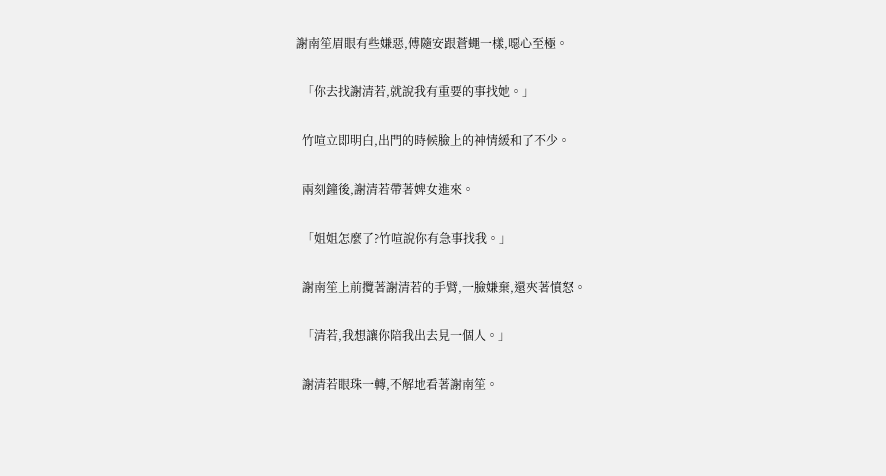謝南笙眉眼有些嫌惡,傅隨安跟蒼蠅一樣,噁心至極。

  「你去找謝清若,就說我有重要的事找她。」

  竹喧立即明白,出門的時候臉上的神情緩和了不少。

  兩刻鐘後,謝清若帶著婢女進來。

  「姐姐怎麼了?竹喧說你有急事找我。」

  謝南笙上前攬著謝清若的手臂,一臉嫌棄,還夾著憤怒。

  「清若,我想讓你陪我出去見一個人。」

  謝清若眼珠一轉,不解地看著謝南笙。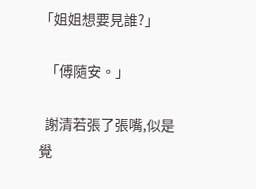「姐姐想要見誰?」

  「傅隨安。」

  謝清若張了張嘴,似是覺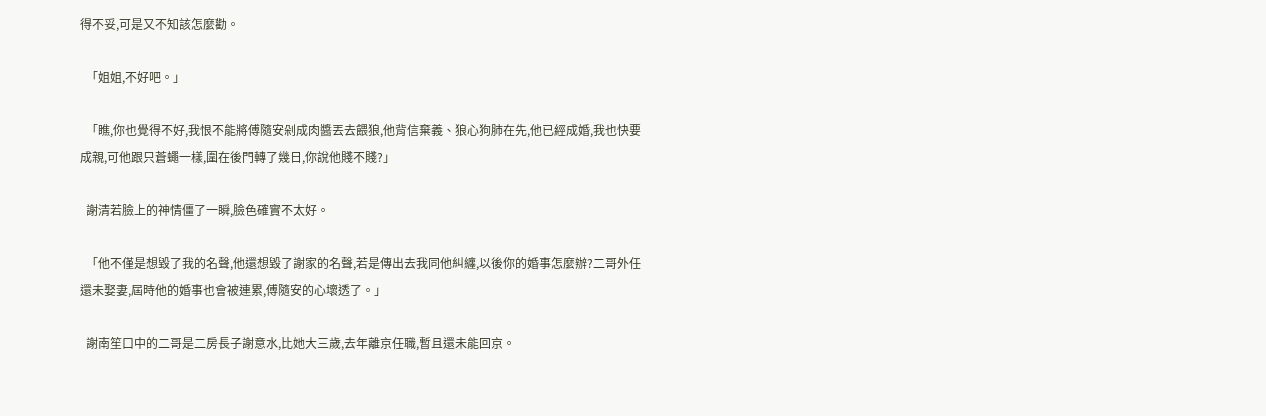得不妥,可是又不知該怎麼勸。

  「姐姐,不好吧。」

  「瞧,你也覺得不好,我恨不能將傅隨安剁成肉醬丟去餵狼,他背信棄義、狼心狗肺在先,他已經成婚,我也快要成親,可他跟只蒼蠅一樣,圍在後門轉了幾日,你說他賤不賤?」

  謝清若臉上的神情僵了一瞬,臉色確實不太好。

  「他不僅是想毀了我的名聲,他還想毀了謝家的名聲,若是傳出去我同他糾纏,以後你的婚事怎麼辦?二哥外任還未娶妻,屆時他的婚事也會被連累,傅隨安的心壞透了。」

  謝南笙口中的二哥是二房長子謝意水,比她大三歲,去年離京任職,暫且還未能回京。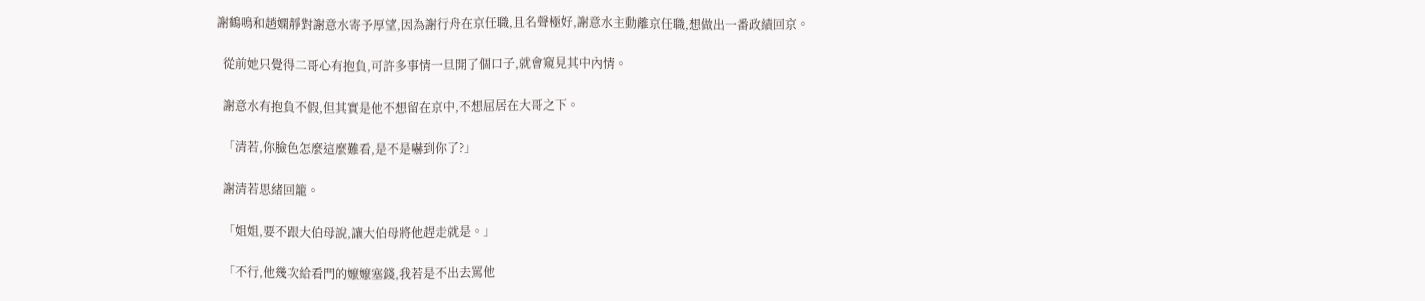謝鶴鳴和趙嫻靜對謝意水寄予厚望,因為謝行舟在京任職,且名聲極好,謝意水主動離京任職,想做出一番政績回京。

  從前她只覺得二哥心有抱負,可許多事情一旦開了個口子,就會窺見其中內情。

  謝意水有抱負不假,但其實是他不想留在京中,不想屈居在大哥之下。

  「清若,你臉色怎麼這麼難看,是不是嚇到你了?」

  謝清若思緒回籠。

  「姐姐,要不跟大伯母說,讓大伯母將他趕走就是。」

  「不行,他幾次給看門的嬤嬤塞錢,我若是不出去罵他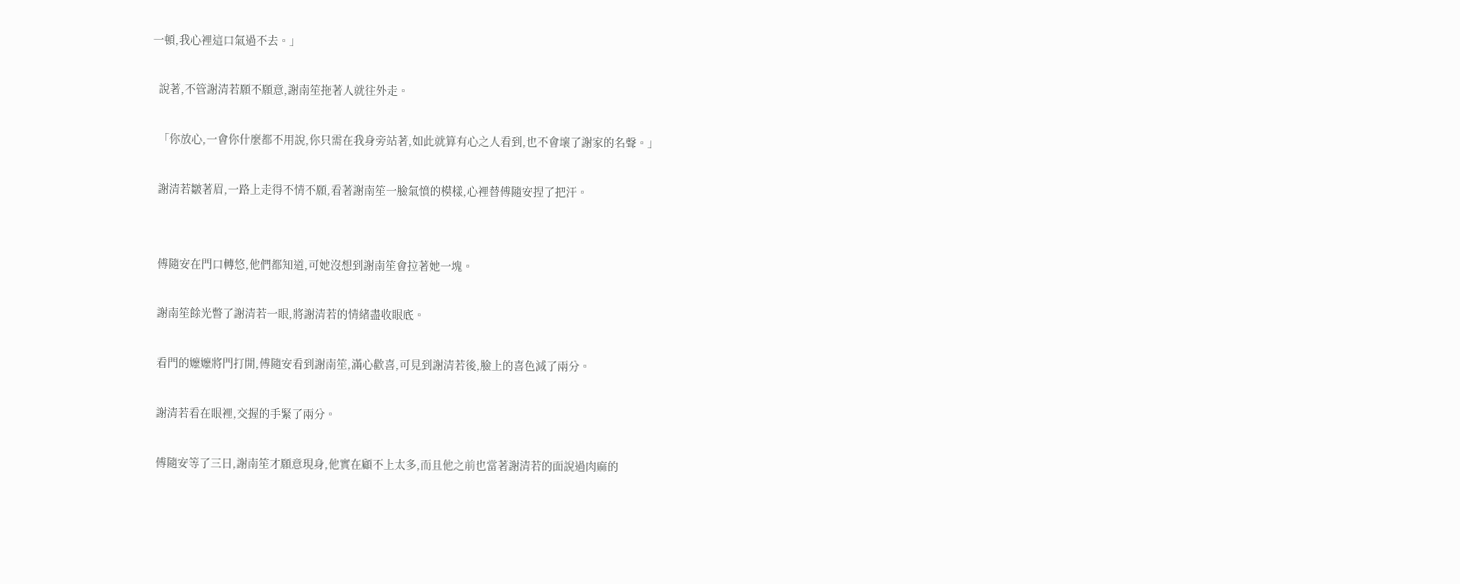一頓,我心裡這口氣過不去。」

  說著,不管謝清若願不願意,謝南笙拖著人就往外走。

  「你放心,一會你什麼都不用說,你只需在我身旁站著,如此就算有心之人看到,也不會壞了謝家的名聲。」

  謝清若皺著眉,一路上走得不情不願,看著謝南笙一臉氣憤的模樣,心裡替傅隨安捏了把汗。


  傅隨安在門口轉悠,他們都知道,可她沒想到謝南笙會拉著她一塊。

  謝南笙餘光瞥了謝清若一眼,將謝清若的情緒盡收眼底。

  看門的嬤嬤將門打開,傅隨安看到謝南笙,滿心歡喜,可見到謝清若後,臉上的喜色減了兩分。

  謝清若看在眼裡,交握的手緊了兩分。

  傅隨安等了三日,謝南笙才願意現身,他實在顧不上太多,而且他之前也當著謝清若的面說過肉麻的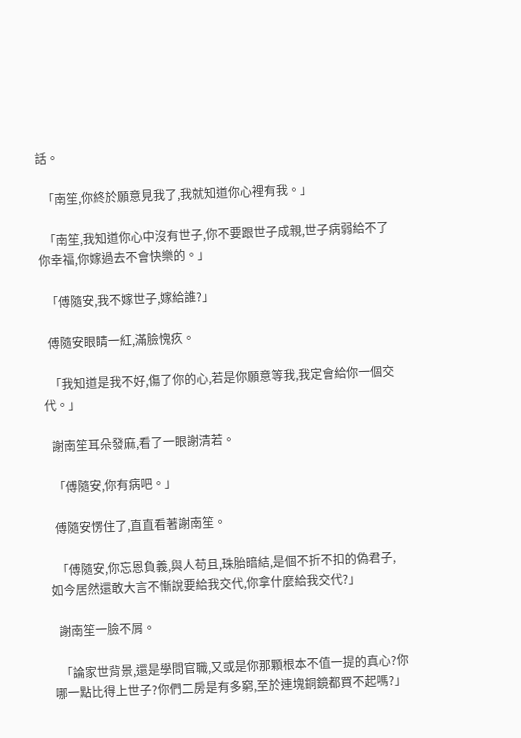話。

  「南笙,你終於願意見我了,我就知道你心裡有我。」

  「南笙,我知道你心中沒有世子,你不要跟世子成親,世子病弱給不了你幸福,你嫁過去不會快樂的。」

  「傅隨安,我不嫁世子,嫁給誰?」

  傅隨安眼睛一紅,滿臉愧疚。

  「我知道是我不好,傷了你的心,若是你願意等我,我定會給你一個交代。」

  謝南笙耳朵發麻,看了一眼謝清若。

  「傅隨安,你有病吧。」

  傅隨安愣住了,直直看著謝南笙。

  「傅隨安,你忘恩負義,與人苟且,珠胎暗結,是個不折不扣的偽君子,如今居然還敢大言不慚說要給我交代,你拿什麼給我交代?」

  謝南笙一臉不屑。

  「論家世背景,還是學問官職,又或是你那顆根本不值一提的真心?你哪一點比得上世子?你們二房是有多窮,至於連塊銅鏡都買不起嗎?」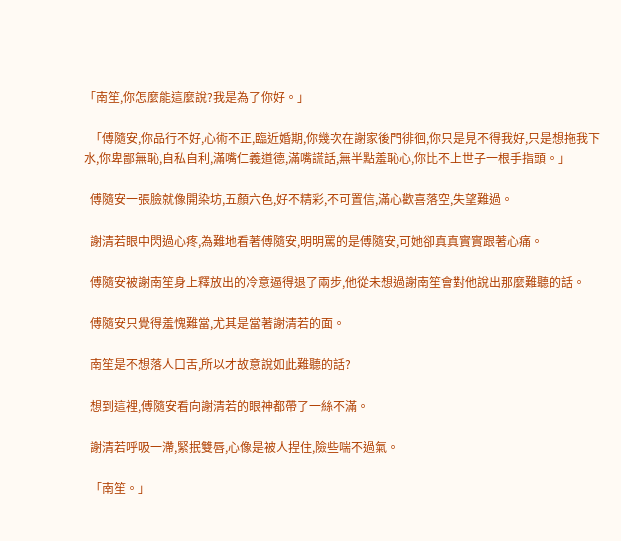「南笙,你怎麼能這麼說?我是為了你好。」

  「傅隨安,你品行不好,心術不正,臨近婚期,你幾次在謝家後門徘徊,你只是見不得我好,只是想拖我下水,你卑鄙無恥,自私自利,滿嘴仁義道德,滿嘴謊話,無半點羞恥心,你比不上世子一根手指頭。」

  傅隨安一張臉就像開染坊,五顏六色,好不精彩,不可置信,滿心歡喜落空,失望難過。

  謝清若眼中閃過心疼,為難地看著傅隨安,明明罵的是傅隨安,可她卻真真實實跟著心痛。

  傅隨安被謝南笙身上釋放出的冷意逼得退了兩步,他從未想過謝南笙會對他說出那麼難聽的話。

  傅隨安只覺得羞愧難當,尤其是當著謝清若的面。

  南笙是不想落人口舌,所以才故意說如此難聽的話?

  想到這裡,傅隨安看向謝清若的眼神都帶了一絲不滿。

  謝清若呼吸一滯,緊抿雙唇,心像是被人捏住,險些喘不過氣。

  「南笙。」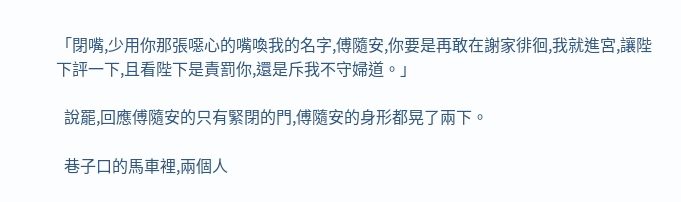「閉嘴,少用你那張噁心的嘴喚我的名字,傅隨安,你要是再敢在謝家徘徊,我就進宮,讓陛下評一下,且看陛下是責罰你,還是斥我不守婦道。」

  說罷,回應傅隨安的只有緊閉的門,傅隨安的身形都晃了兩下。

  巷子口的馬車裡,兩個人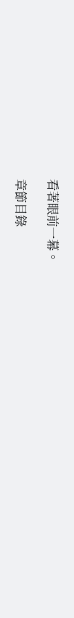看著眼前一幕。

章節目錄